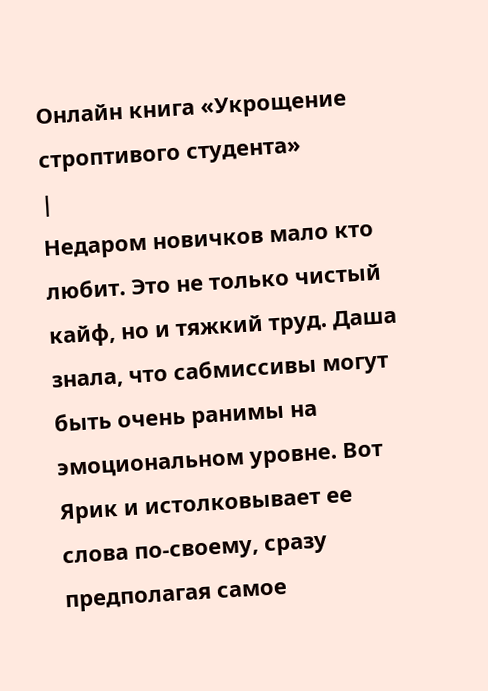Онлайн книга «Укрощение строптивого студента»
|
Недаром новичков мало кто любит. Это не только чистый кайф, но и тяжкий труд. Даша знала, что сабмиссивы могут быть очень ранимы на эмоциональном уровне. Вот Ярик и истолковывает ее слова по-своему, сразу предполагая самое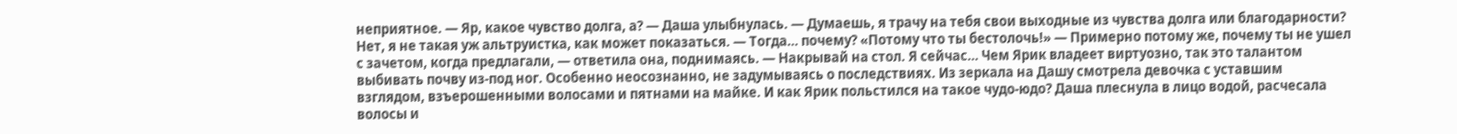неприятное. — Яр, какое чувство долга, а? — Даша улыбнулась. — Думаешь, я трачу на тебя свои выходные из чувства долга или благодарности? Нет, я не такая уж альтруистка, как может показаться. — Тогда… почему? «Потому что ты бестолочь!» — Примерно потому же, почему ты не ушел с зачетом, когда предлагали, — ответила она, поднимаясь. — Накрывай на стол. Я сейчас… Чем Ярик владеет виртуозно, так это талантом выбивать почву из-под ног. Особенно неосознанно, не задумываясь о последствиях. Из зеркала на Дашу смотрела девочка с уставшим взглядом, взъерошенными волосами и пятнами на майке. И как Ярик польстился на такое чудо-юдо? Даша плеснула в лицо водой, расчесала волосы и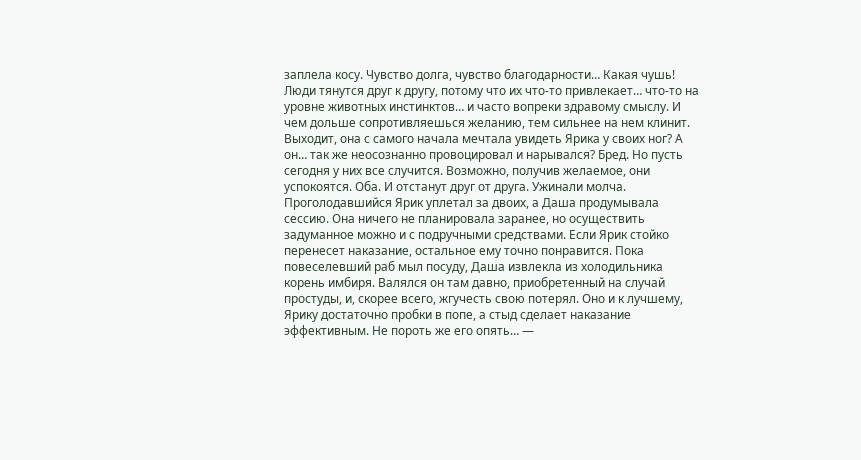заплела косу. Чувство долга, чувство благодарности… Какая чушь! Люди тянутся друг к другу, потому что их что-то привлекает… что-то на уровне животных инстинктов… и часто вопреки здравому смыслу. И чем дольше сопротивляешься желанию, тем сильнее на нем клинит. Выходит, она с самого начала мечтала увидеть Ярика у своих ног? А он… так же неосознанно провоцировал и нарывался? Бред. Но пусть сегодня у них все случится. Возможно, получив желаемое, они успокоятся. Оба. И отстанут друг от друга. Ужинали молча. Проголодавшийся Ярик уплетал за двоих, а Даша продумывала сессию. Она ничего не планировала заранее, но осуществить задуманное можно и с подручными средствами. Если Ярик стойко перенесет наказание, остальное ему точно понравится. Пока повеселевший раб мыл посуду, Даша извлекла из холодильника корень имбиря. Валялся он там давно, приобретенный на случай простуды, и, скорее всего, жгучесть свою потерял. Оно и к лучшему, Ярику достаточно пробки в попе, а стыд сделает наказание эффективным. Не пороть же его опять… —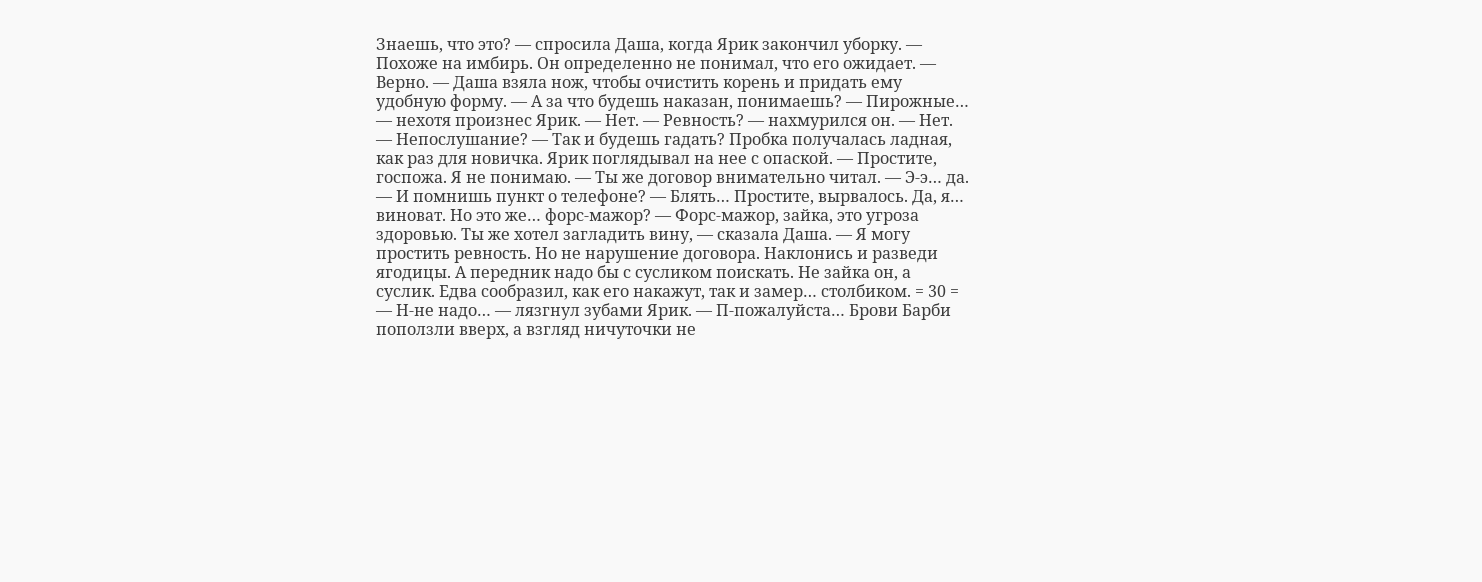Знаешь, что это? — спросила Даша, когда Ярик закончил уборку. — Похоже на имбирь. Он определенно не понимал, что его ожидает. — Верно. — Даша взяла нож, чтобы очистить корень и придать ему удобную форму. — А за что будешь наказан, понимаешь? — Пирожные… — нехотя произнес Ярик. — Нет. — Ревность? — нахмурился он. — Нет. — Непослушание? — Так и будешь гадать? Пробка получалась ладная, как раз для новичка. Ярик поглядывал на нее с опаской. — Простите, госпожа. Я не понимаю. — Ты же договор внимательно читал. — Э-э… да. — И помнишь пункт о телефоне? — Блять… Простите, вырвалось. Да, я… виноват. Но это же… форс-мажор? — Форс-мажор, зайка, это угроза здоровью. Ты же хотел загладить вину, — сказала Даша. — Я могу простить ревность. Но не нарушение договора. Наклонись и разведи ягодицы. А передник надо бы с сусликом поискать. Не зайка он, а суслик. Едва сообразил, как его накажут, так и замер… столбиком. = 30 = — Н-не надо… — лязгнул зубами Ярик. — П-пожалуйста… Брови Барби поползли вверх, а взгляд ничуточки не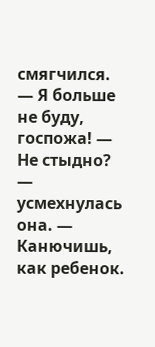смягчился. — Я больше не буду, госпожа! — Не стыдно? — усмехнулась она. — Канючишь, как ребенок.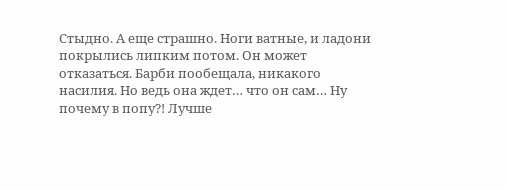Стыдно. А еще страшно. Ноги ватные, и ладони покрылись липким потом. Он может отказаться. Барби пообещала, никакого насилия. Но ведь она ждет… что он сам… Ну почему в попу?! Лучше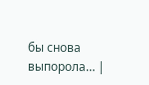бы снова выпорола… |